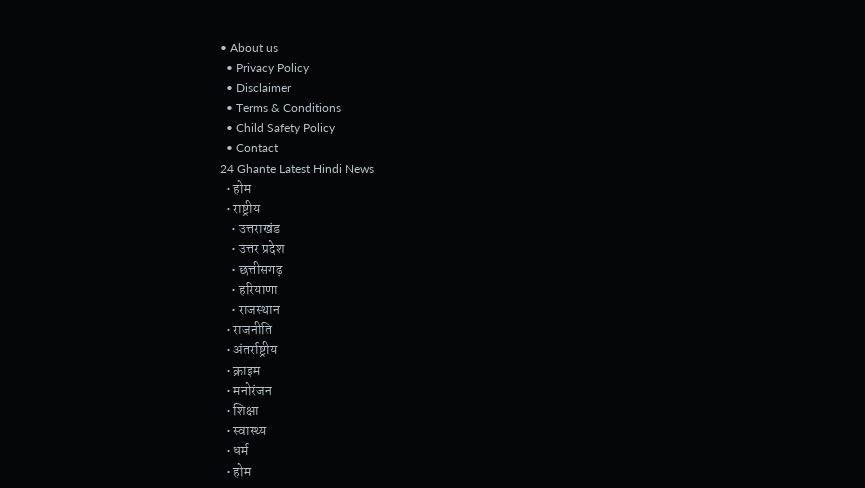• About us
  • Privacy Policy
  • Disclaimer
  • Terms & Conditions
  • Child Safety Policy
  • Contact
24 Ghante Latest Hindi News
  • होम
  • राष्ट्रीय
    • उत्तराखंड
    • उत्तर प्रदेश
    • छत्तीसगढ़
    • हरियाणा
    • राजस्थान
  • राजनीति
  • अंतर्राष्ट्रीय
  • क्राइम
  • मनोरंजन
  • शिक्षा
  • स्वास्थ्य
  • धर्म
  • होम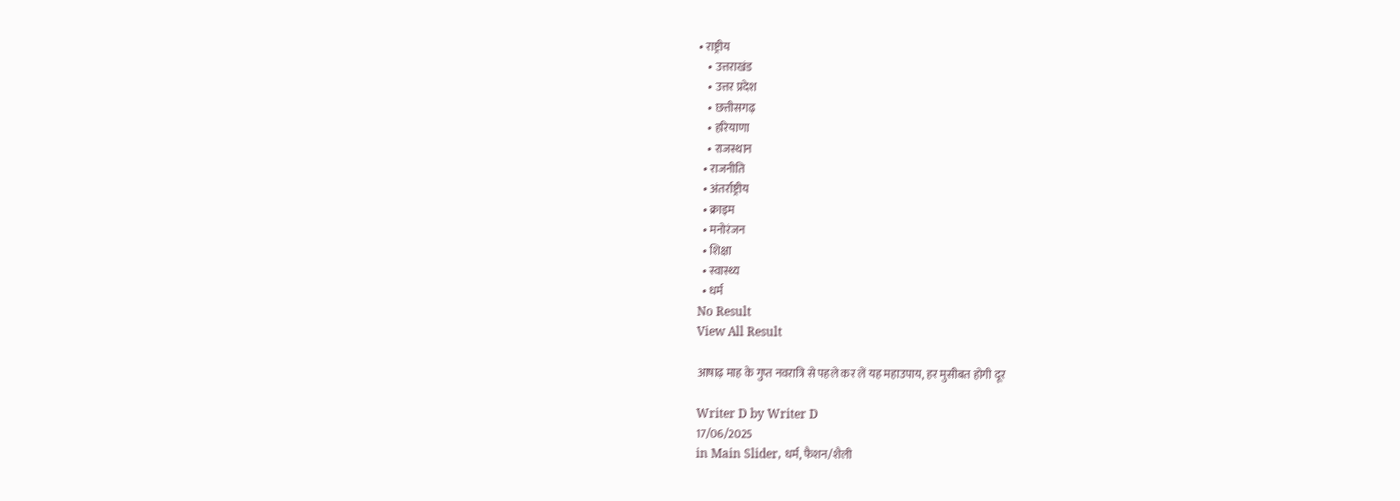• राष्ट्रीय
    • उत्तराखंड
    • उत्तर प्रदेश
    • छत्तीसगढ़
    • हरियाणा
    • राजस्थान
  • राजनीति
  • अंतर्राष्ट्रीय
  • क्राइम
  • मनोरंजन
  • शिक्षा
  • स्वास्थ्य
  • धर्म
No Result
View All Result

आषाढ़ माह के गुप्त नवरात्रि से पहले कर लें यह महाउपाय, हर मुसीबत होगी दूर

Writer D by Writer D
17/06/2025
in Main Slider, धर्म, फैशन/शैली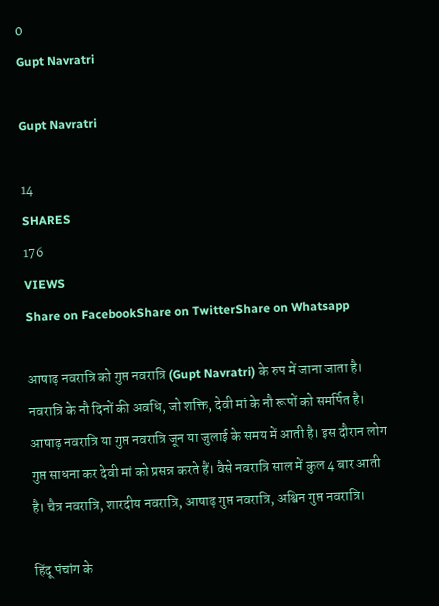0
Gupt Navratri

Gupt Navratri

14
SHARES
176
VIEWS
Share on FacebookShare on TwitterShare on Whatsapp

आषाढ़ नवरात्रि को गुप्त नवरात्रि (Gupt Navratri) के रुप में जाना जाता है। नवरात्रि के नौ दिनों की अवधि, जो शक्ति, देवी मां के नौ रूपों को समर्पित है। आषाढ़ नवरात्रि या गुप्त नवरात्रि जून या जुलाई के समय में आती है। इस दौरान लोग गुप्त साधना कर देवी मां को प्रसन्न करते हैं। वैसे नवरात्रि साल में कुल 4 बार आती है। चैत्र नवरात्रि, शारदीय नवरात्रि, आषाढ़ गुप्त नवरात्रि, अश्विन गुप्त नवरात्रि।

हिंदू पंचांग के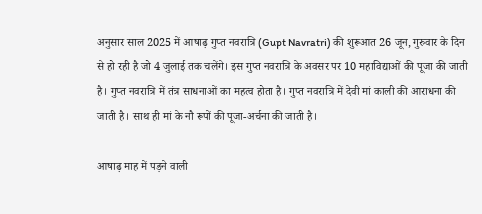अनुसार साल 2025 में आषाढ़ गुप्त नवरात्रि (Gupt Navratri) की शुरूआत 26 जून, गुरुवार के दिन से हो रही है जो 4 जुलाई तक चलेंगे। इस गुप्त नवरात्रि के अवसर पर 10 महाविद्याओं की पूजा की जाती है। गुप्त नवरात्रि में तंत्र साधनाओं का महत्व होता है। गुप्त नवरात्रि में देवी मां काली की आराधना की जाती है। साथ ही मां के नौ रूपों की पूजा-अर्चना की जाती है।

आषाढ़ माह में पड़ने वाली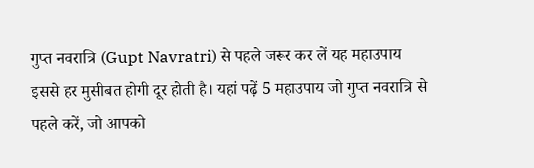गुप्त नवरात्रि (Gupt Navratri) से पहले जरूर कर लें यह महाउपाय इससे हर मुसीबत होगी दूर होती है। यहां पढ़ें 5 महाउपाय जो गुप्त नवरात्रि से पहले करें, जो आपको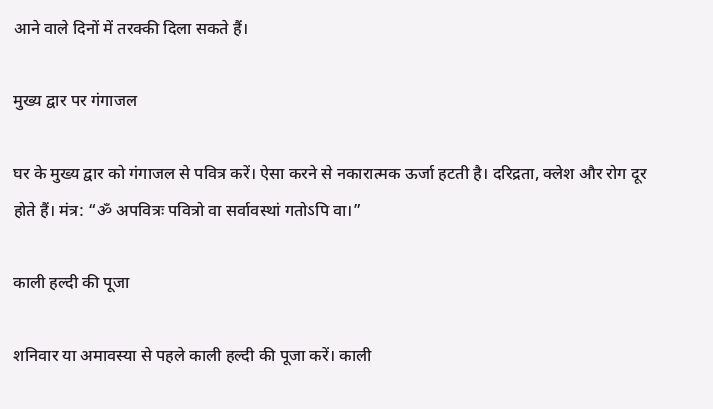आने वाले दिनों में तरक्की दिला सकते हैं।

मुख्य द्वार पर गंगाजल

घर के मुख्य द्वार को गंगाजल से पवित्र करें। ऐसा करने से नकारात्मक ऊर्जा हटती है। दरिद्रता, क्लेश और रोग दूर होते हैं। मंत्र: “ॐ अपवित्रः पवित्रो वा सर्वावस्थां गतोऽपि वा।”

काली हल्दी की पूजा

शनिवार या अमावस्या से पहले काली हल्दी की पूजा करें। काली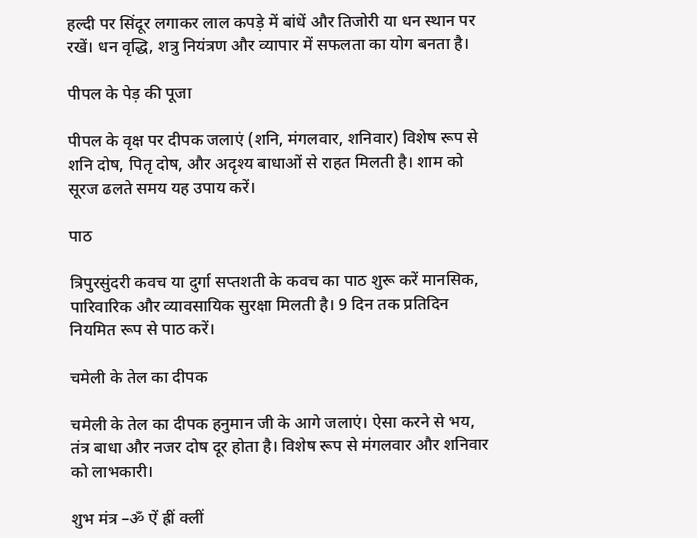हल्दी पर सिंदूर लगाकर लाल कपड़े में बांधें और तिजोरी या धन स्थान पर रखें। धन वृद्धि, शत्रु नियंत्रण और व्यापार में सफलता का योग बनता है।

पीपल के पेड़ की पूजा

पीपल के वृक्ष पर दीपक जलाएं (शनि, मंगलवार, शनिवार) विशेष रूप से शनि दोष, पितृ दोष, और अदृश्य बाधाओं से राहत मिलती है। शाम को सूरज ढलते समय यह उपाय करें।

पाठ

त्रिपुरसुंदरी कवच या दुर्गा सप्तशती के कवच का पाठ शुरू करें मानसिक, पारिवारिक और व्यावसायिक सुरक्षा मिलती है। 9 दिन तक प्रतिदिन नियमित रूप से पाठ करें।

चमेली के तेल का दीपक

चमेली के तेल का दीपक हनुमान जी के आगे जलाएं। ऐसा करने से भय, तंत्र बाधा और नजर दोष दूर होता है। विशेष रूप से मंगलवार और शनिवार को लाभकारी।

शुभ मंत्र –ॐ ऐं ह्रीं क्लीं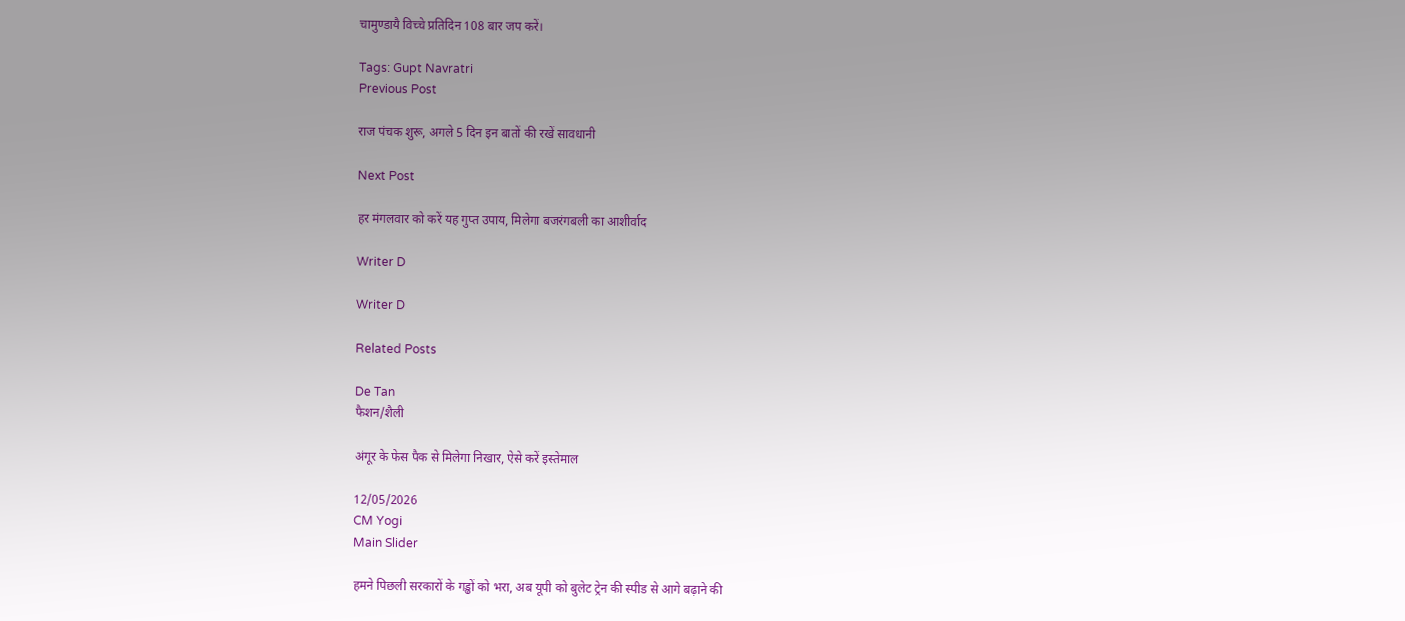चामुण्डायै विच्चे प्रतिदिन 108 बार जप करें।

Tags: Gupt Navratri
Previous Post

राज पंचक शुरू, अगले 5 दिन इन बातों की रखें सावधानी

Next Post

हर मंगलवार को करें यह गुप्त उपाय, मिलेगा बजरंगबली का आशीर्वाद

Writer D

Writer D

Related Posts

De Tan
फैशन/शैली

अंगूर के फेस पैक से मिलेगा निखार, ऐसे करें इस्तेमाल

12/05/2026
CM Yogi
Main Slider

हमने पिछली सरकारों के गड्ढों को भरा, अब यूपी को बुलेट ट्रेन की स्पीड से आगे बढ़ाने की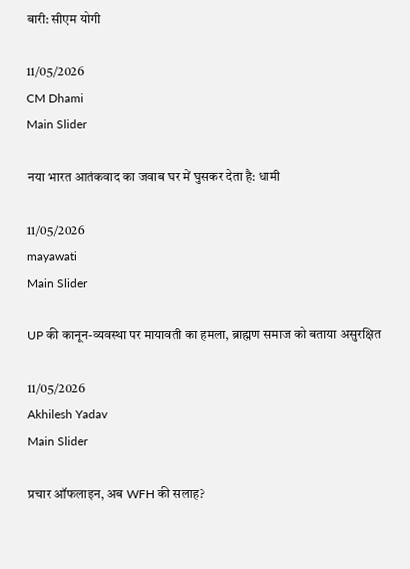बारी: सीएम योगी

11/05/2026
CM Dhami
Main Slider

नया भारत आतंकवाद का जवाब घर में घुसकर देता है: धामी

11/05/2026
mayawati
Main Slider

UP की कानून-व्यवस्था पर मायावती का हमला, ब्राह्मण समाज को बताया असुरक्षित

11/05/2026
Akhilesh Yadav
Main Slider

प्रचार ऑफलाइन, अब WFH की सलाह?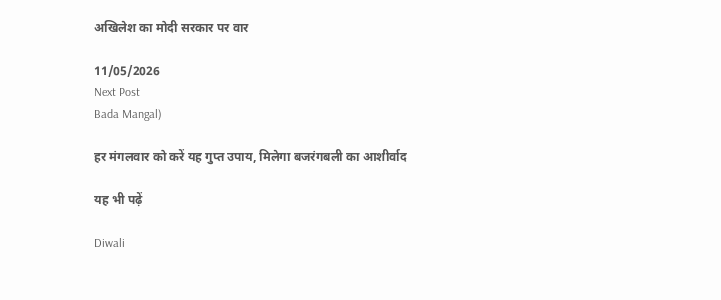अखिलेश का मोदी सरकार पर वार

11/05/2026
Next Post
Bada Mangal)

हर मंगलवार को करें यह गुप्त उपाय, मिलेगा बजरंगबली का आशीर्वाद

यह भी पढ़ें

Diwali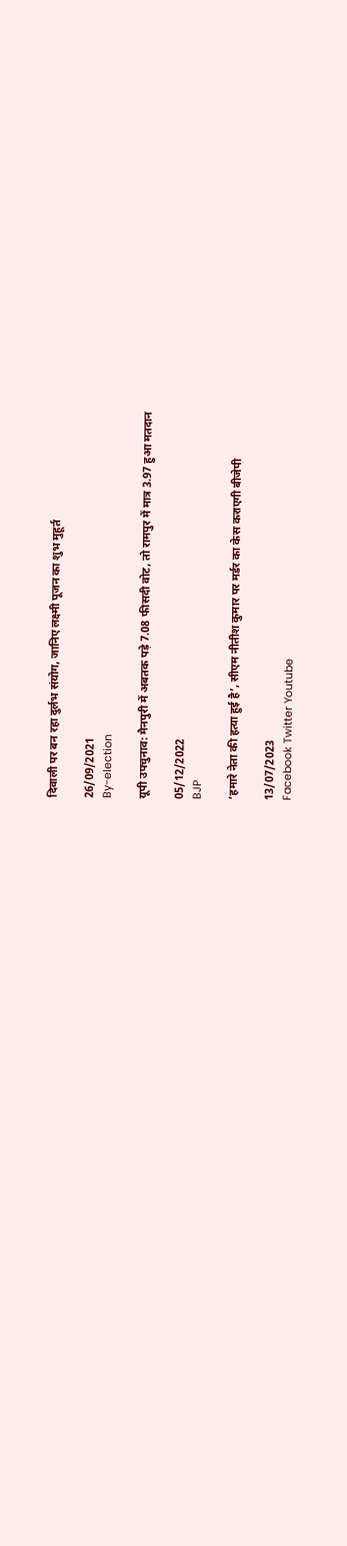दिवाली पर बन रहा दुर्लभ संयोग, जानिए लक्ष्मी पूजन का शुभ मुहूर्त

26/09/2021
By-election

यूपी उपचुनाव: मैनपुरी में अबतक पड़े 7.08 फीसदी वोट, तो रामपुर में मात्र 3.97 हुआ मतदान

05/12/2022
BJP

‘हमारे नेता की हत्या हुई है’, सीएम नीतीश कुमार पर मर्डर का केस कराएगी बीजेपी

13/07/2023
Facebook Twitter Youtube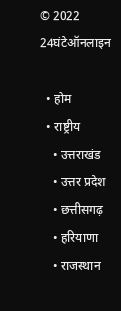© 2022 24घंटेऑनलाइन

  • होम
  • राष्ट्रीय
    • उत्तराखंड
    • उत्तर प्रदेश
    • छत्तीसगढ़
    • हरियाणा
    • राजस्थान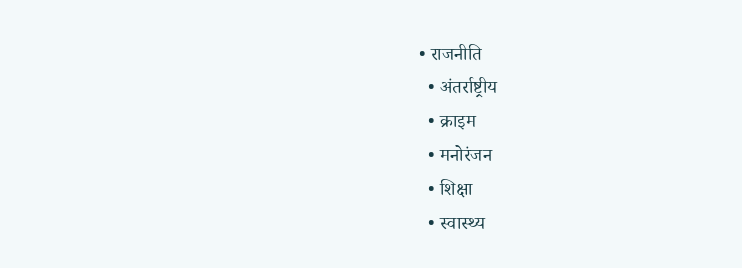• राजनीति
  • अंतर्राष्ट्रीय
  • क्राइम
  • मनोरंजन
  • शिक्षा
  • स्वास्थ्य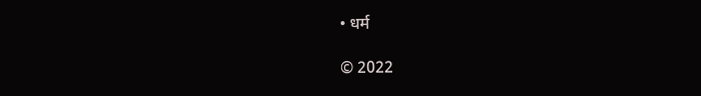• धर्म

© 2022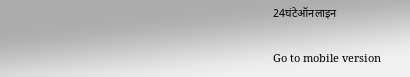24घंटेऑनलाइन

Go to mobile version